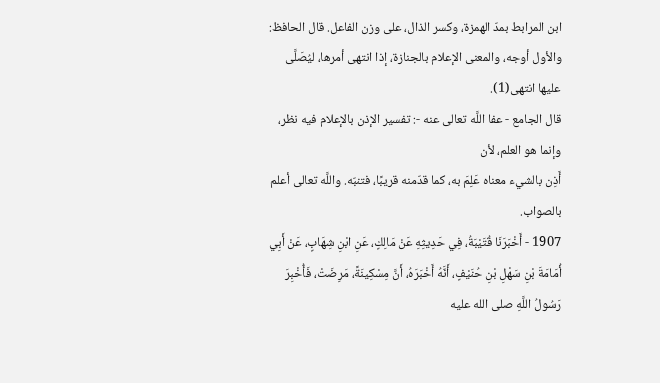ابن المرابط بمدّ الهمزة، وكسر الذال، على وزن الفاعل. قال الحافظ: والأول أوجه، والمعنى الإعلام بالجنازة، إذا انتهى أمرها، ليُصَلَّى عليها انتهى(1).
قال الجامع - عفا اللَّه تعالى عنه -: تفسير الإذن بالإعلام فيه نظر، وإنما هو العلم، لأن
أَذِن بالشيء معناه عَلِمَ به، كما قدّمنه قريبًا، فتنبّه. واللَّه تعالى أعلم بالصواب.
1907 - أَخْبَرَنَا قُتَيْبَةُ، فِي حَدِيثِهِ عَنْ مَالِكٍ، عَنِ ابْنِ شِهَابٍ، عَنْ أَبِي أُمَامَةَ بْنِ سَهْلِ بْنِ حُنَيْفٍ، أَنَّهُ أَخْبَرَهُ، أَنَّ مِسْكِينَةً، مَرِضَتْ، فَأُخْبِرَ رَسُولُ اللَّهِ صلى الله عليه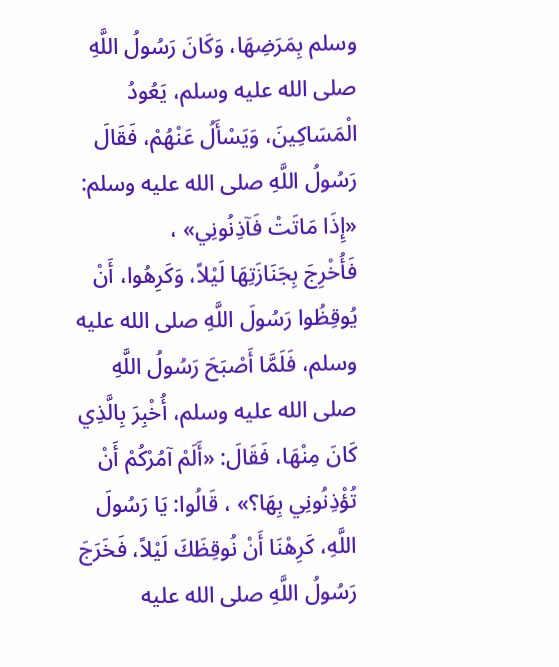وسلم بِمَرَضِهَا، وَكَانَ رَسُولُ اللَّهِ صلى الله عليه وسلم، يَعُودُ الْمَسَاكِينَ، وَيَسْأَلُ عَنْهُمْ، فَقَالَ رَسُولُ اللَّهِ صلى الله عليه وسلم: «إِذَا مَاتَتْ فَآذِنُونِي» ،
فَأُخْرِجَ بِجَنَازَتِهَا لَيْلاً، وَكَرِهُوا، أَنْ يُوقِظُوا رَسُولَ اللَّهِ صلى الله عليه وسلم، فَلَمَّا أَصْبَحَ رَسُولُ اللَّهِ صلى الله عليه وسلم، أُخْبِرَ بِالَّذِي كَانَ مِنْهَا، فَقَالَ: «أَلَمْ آمُرْكُمْ أَنْ تُؤْذِنُونِي بِهَا؟» ، قَالُوا: يَا رَسُولَ اللَّهِ، كَرِهْنَا أَنْ نُوقِظَكَ لَيْلاً، فَخَرَجَ رَسُولُ اللَّهِ صلى الله عليه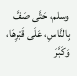وسلم، حَتَّى صَفَّ بِالنَّاسِ، عَلَى قَبْرِهَا، وَكَبَّرَ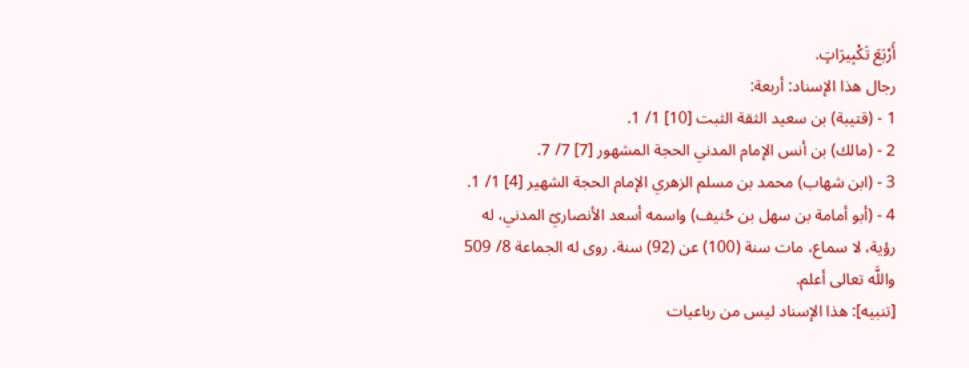أَرْبَعَ تَكْبِيرَاتٍ.
رجال هذا الإسناد: أربعة:
1 - (قتيبة) بن سعيد الثقة الثبت [10] 1/ 1.
2 - (مالك) بن أنس الإمام المدني الحجة المشهور [7] 7/ 7.
3 - (ابن شهاب) محمد بن مسلم الزهري الإمام الحجة الشهير [4] 1/ 1.
4 - (أبو أمامة بن سهل بن حُنيف) واسمه أسعد الأنصاريّ المدني، له رؤية، لا سماع، مات سنة (100) عن (92) سنة. روى له الجماعة 8/ 509 واللَّه تعالى أعلم.
[تنبيه]: هذا الإسناد ليس من رباعيات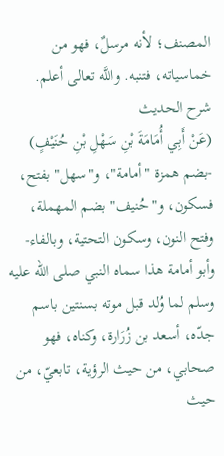المصنف؛ لأنه مرسلٌ، فهو من خماسياته، فتنبه. واللَّه تعالى أعلم.
شرح الحديث
(عَنْ أَبِي أُمَامَةَ بْنِ سَهْلِ بْنِ حُنَيْفٍ) -بضم همزة "أمامة"، و"سهل" بفتح، فسكون، و"حُنيف" بضم المهملة، وفتح النون، وسكون التحتية، وبالفاء- وأبو أمامة هذا سماه النبي صلى الله عليه وسلم لما وُلد قبل موته بسنتين باسم جدّه، أسعد بن زُرَارة، وكناه، فهو صحابي، من حيث الرؤية، تابعيّ، من حيث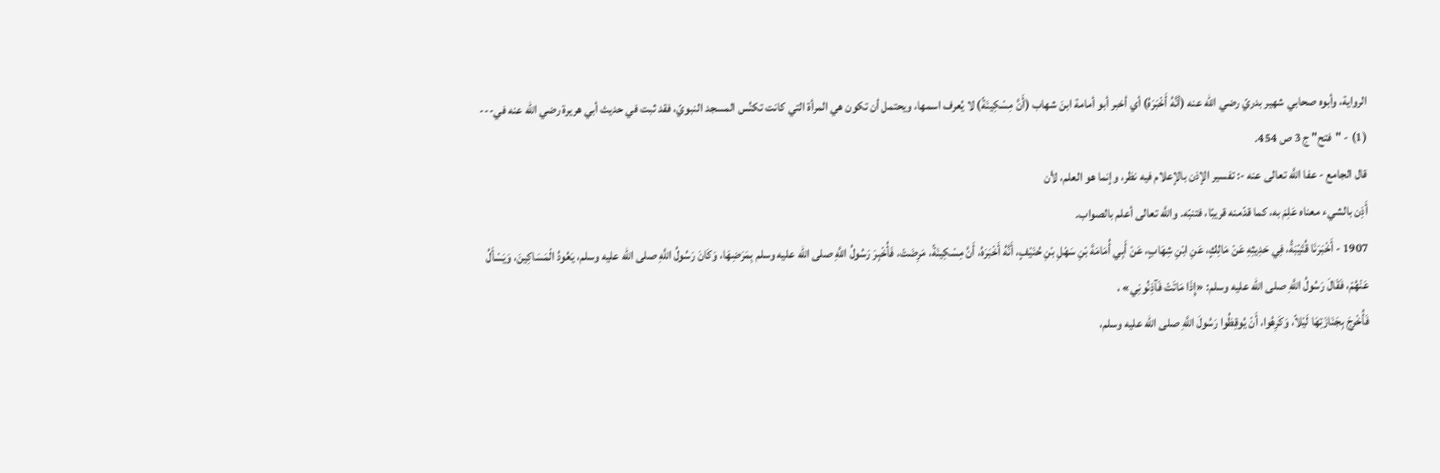الرواية، وأبوه صحابي شهير بدريّ رضي الله عنه (أنَّهُ أَخْبَرَهُ) أي أخبر أبو أمامة ابنَ شهاب (أَنَّ مِسْكِينَةً) لا يُعرف اسمها، ويحتمل أن تكون هي المرأة التي كانت تكنُس المسجد النبويّ، فقد ثبت في حديث أبي هريرة رضي الله عنه في---
(1) - "فتح" ج 3 ص 454.
قال الجامع - عفا اللَّه تعالى عنه -: تفسير الإذن بالإعلام فيه نظر، وإنما هو العلم، لأن
أَذِن بالشيء معناه عَلِمَ به، كما قدّمنه قريبًا، فتنبّه. واللَّه تعالى أعلم بالصواب.
1907 - أَخْبَرَنَا قُتَيْبَةُ، فِي حَدِيثِهِ عَنْ مَالِكٍ، عَنِ ابْنِ شِهَابٍ، عَنْ أَبِي أُمَامَةَ بْنِ سَهْلِ بْنِ حُنَيْفٍ، أَنَّهُ أَخْبَرَهُ، أَنَّ مِسْكِينَةً، مَرِضَتْ، فَأُخْبِرَ رَسُولُ اللَّهِ صلى الله عليه وسلم بِمَرَضِهَا، وَكَانَ رَسُولُ اللَّهِ صلى الله عليه وسلم، يَعُودُ الْمَسَاكِينَ، وَيَسْأَلُ عَنْهُمْ، فَقَالَ رَسُولُ اللَّهِ صلى الله عليه وسلم: «إِذَا مَاتَتْ فَآذِنُونِي» ،
فَأُخْرِجَ بِجَنَازَتِهَا لَيْلاً، وَكَرِهُوا، أَنْ يُوقِظُوا رَسُولَ اللَّهِ صلى الله عليه وسلم،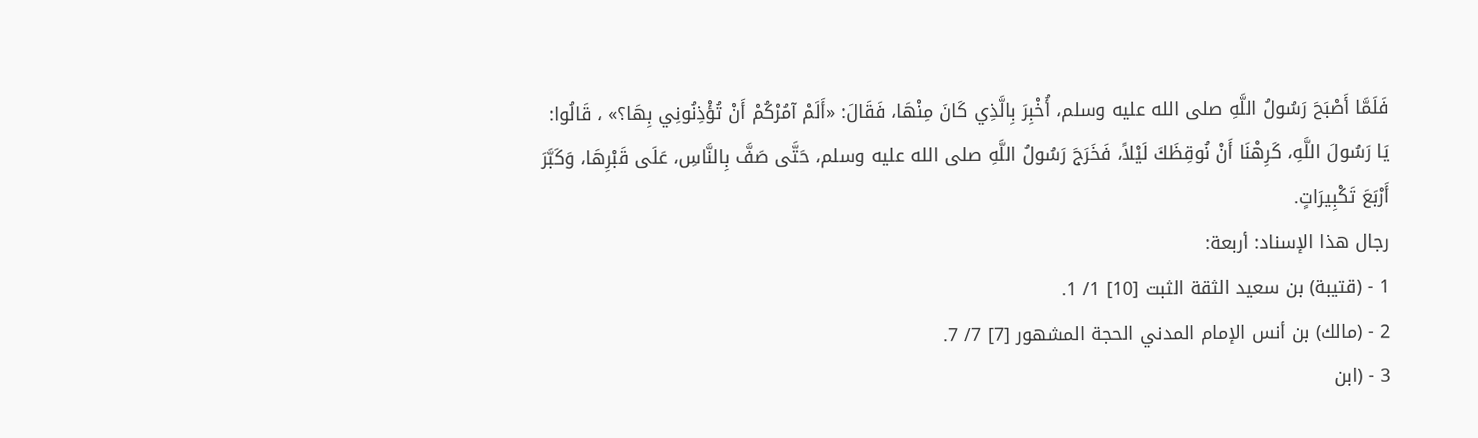فَلَمَّا أَصْبَحَ رَسُولُ اللَّهِ صلى الله عليه وسلم، أُخْبِرَ بِالَّذِي كَانَ مِنْهَا، فَقَالَ: «أَلَمْ آمُرْكُمْ أَنْ تُؤْذِنُونِي بِهَا؟» ، قَالُوا: يَا رَسُولَ اللَّهِ، كَرِهْنَا أَنْ نُوقِظَكَ لَيْلاً، فَخَرَجَ رَسُولُ اللَّهِ صلى الله عليه وسلم، حَتَّى صَفَّ بِالنَّاسِ، عَلَى قَبْرِهَا، وَكَبَّرَ أَرْبَعَ تَكْبِيرَاتٍ.
رجال هذا الإسناد: أربعة:
1 - (قتيبة) بن سعيد الثقة الثبت [10] 1/ 1.
2 - (مالك) بن أنس الإمام المدني الحجة المشهور [7] 7/ 7.
3 - (ابن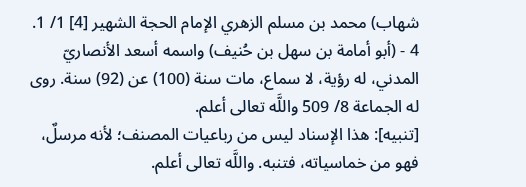شهاب) محمد بن مسلم الزهري الإمام الحجة الشهير [4] 1/ 1.
4 - (أبو أمامة بن سهل بن حُنيف) واسمه أسعد الأنصاريّ المدني، له رؤية، لا سماع، مات سنة (100) عن (92) سنة. روى له الجماعة 8/ 509 واللَّه تعالى أعلم.
[تنبيه]: هذا الإسناد ليس من رباعيات المصنف؛ لأنه مرسلٌ، فهو من خماسياته، فتنبه. واللَّه تعالى أعلم.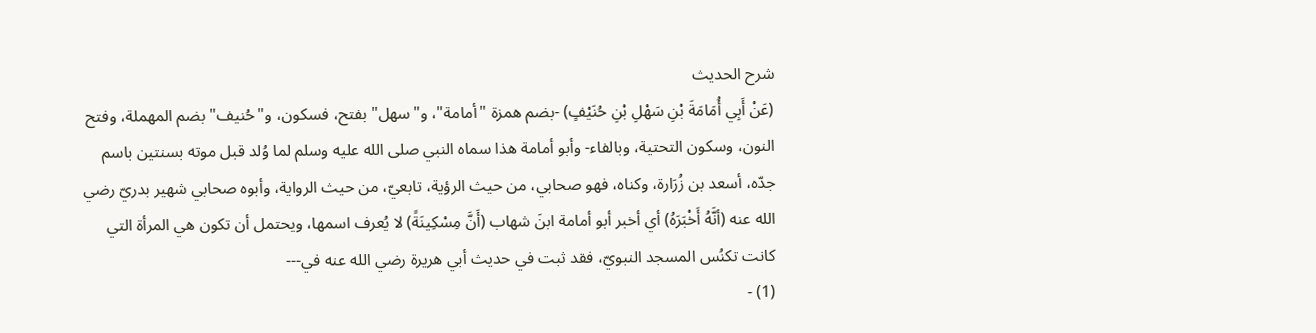شرح الحديث
(عَنْ أَبِي أُمَامَةَ بْنِ سَهْلِ بْنِ حُنَيْفٍ) -بضم همزة "أمامة"، و"سهل" بفتح، فسكون، و"حُنيف" بضم المهملة، وفتح النون، وسكون التحتية، وبالفاء- وأبو أمامة هذا سماه النبي صلى الله عليه وسلم لما وُلد قبل موته بسنتين باسم جدّه، أسعد بن زُرَارة، وكناه، فهو صحابي، من حيث الرؤية، تابعيّ، من حيث الرواية، وأبوه صحابي شهير بدريّ رضي الله عنه (أنَّهُ أَخْبَرَهُ) أي أخبر أبو أمامة ابنَ شهاب (أَنَّ مِسْكِينَةً) لا يُعرف اسمها، ويحتمل أن تكون هي المرأة التي كانت تكنُس المسجد النبويّ، فقد ثبت في حديث أبي هريرة رضي الله عنه في---
(1) -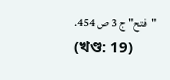"فتح" ج 3 ص 454.
(খণ্ড: 19)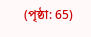(পৃষ্ঠা: 65)